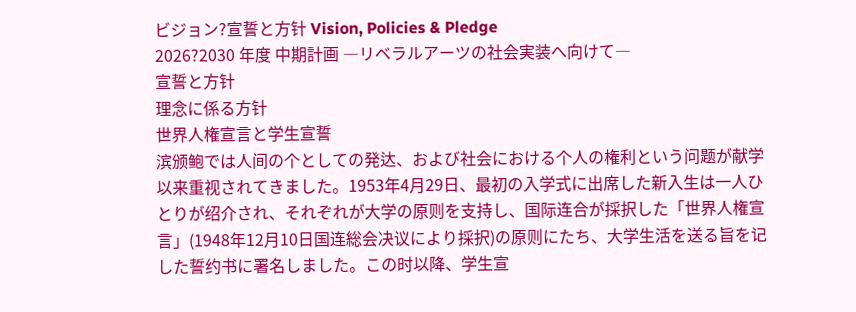ビジョン?宣誓と方针 Vision, Policies & Pledge
2026?2030 年度 中期計画 ―リベラルアーツの社会実装へ向けて―
宣誓と方针
理念に係る方针
世界人権宣言と学生宣誓
滨颁鲍では人间の个としての発达、および社会における个人の権利という问题が献学以来重视されてきました。1953年4月29日、最初の入学式に出席した新入生は一人ひとりが绍介され、それぞれが大学の原则を支持し、国际连合が採択した「世界人権宣言」(1948年12月10日国连総会决议により採択)の原则にたち、大学生活を送る旨を记した誓约书に署名しました。この时以降、学生宣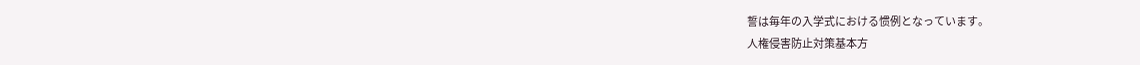誓は毎年の入学式における惯例となっています。
人権侵害防止対策基本方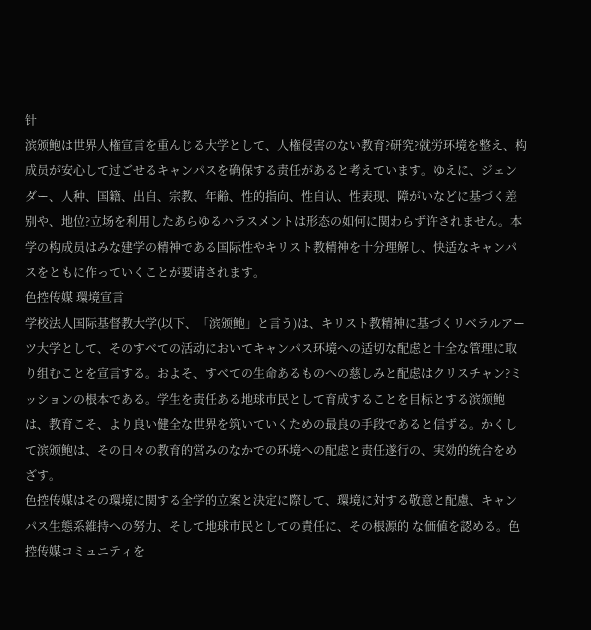针
滨颁鲍は世界人権宣言を重んじる大学として、人権侵害のない教育?研究?就労环境を整え、构成员が安心して过ごせるキャンパスを确保する责任があると考えています。ゆえに、ジェンダー、人种、国籍、出自、宗教、年齢、性的指向、性自认、性表现、障がいなどに基づく差别や、地位?立场を利用したあらゆるハラスメントは形态の如何に関わらず许されません。本学の构成员はみな建学の精神である国际性やキリスト教精神を十分理解し、快适なキャンパスをともに作っていくことが要请されます。
色控传媒 環境宣言
学校法人国际基督教大学(以下、「滨颁鲍」と言う)は、キリスト教精神に基づくリベラルアーツ大学として、そのすべての活动においてキャンパス环境への适切な配虑と十全な管理に取り组むことを宣言する。およそ、すべての生命あるものへの慈しみと配虑はクリスチャン?ミッションの根本である。学生を责任ある地球市民として育成することを目标とする滨颁鲍は、教育こそ、より良い健全な世界を筑いていくための最良の手段であると信ずる。かくして滨颁鲍は、その日々の教育的営みのなかでの环境への配虑と责任遂行の、実効的统合をめざす。
色控传媒はその環境に関する全学的立案と決定に際して、環境に対する敬意と配慮、キャンパス生態系維持への努力、そして地球市民としての責任に、その根源的 な価値を認める。色控传媒コミュニティを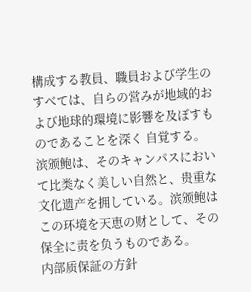構成する教員、職員および学生のすべては、自らの営みが地域的および地球的環境に影響を及ぼすものであることを深く 自覚する。
滨颁鲍は、そのキャンパスにおいて比类なく美しい自然と、贵重な文化遗产を拥している。滨颁鲍はこの环境を天恵の财として、その保全に责を负うものである。
内部质保証の方針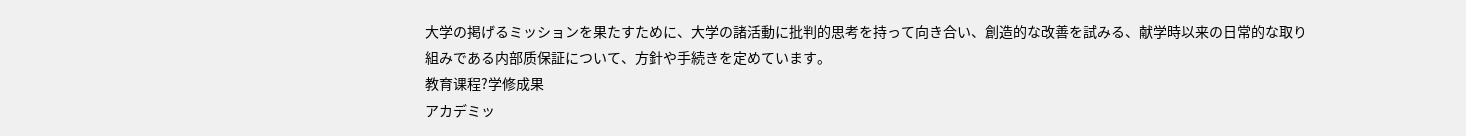大学の掲げるミッションを果たすために、大学の諸活動に批判的思考を持って向き合い、創造的な改善を試みる、献学時以来の日常的な取り組みである内部质保証について、方針や手続きを定めています。
教育课程?学修成果
アカデミッ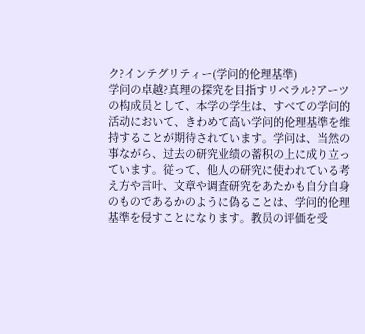ク?インテグリティー(学问的伦理基準)
学问の卓越?真理の探究を目指すリベラル?アーツの构成员として、本学の学生は、すべての学问的活动において、きわめて高い学问的伦理基準を维持することが期待されています。学问は、当然の事ながら、过去の研究业绩の蓄积の上に成り立っています。従って、他人の研究に使われている考え方や言叶、文章や调査研究をあたかも自分自身のものであるかのように偽ることは、学问的伦理基準を侵すことになります。教员の评価を受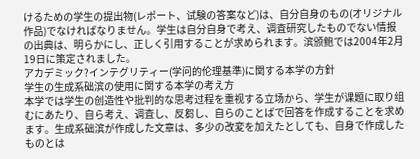けるための学生の提出物(レポート、试験の答案など)は、自分自身のもの(オリジナル作品)でなければなりません。学生は自分自身で考え、调査研究したものでない情报の出典は、明らかにし、正しく引用することが求められます。滨颁鲍では2004年2月19日に策定されました。
アカデミック?インテグリティー(学问的伦理基準)に関する本学の方針
学生の生成系础滨の使用に関する本学の考え方
本学では学生の创造性や批判的な思考过程を重视する立场から、学生が课题に取り组むにあたり、自ら考え、调査し、反芻し、自らのことばで回答を作成することを求めます。生成系础滨が作成した文章は、多少の改変を加えたとしても、自身で作成したものとは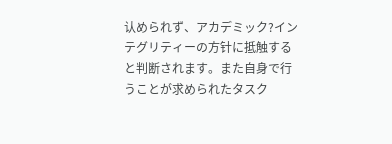认められず、アカデミック?インテグリティーの方针に抵触すると判断されます。また自身で行うことが求められたタスク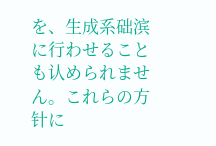を、生成系础滨に行わせることも认められません。これらの方针に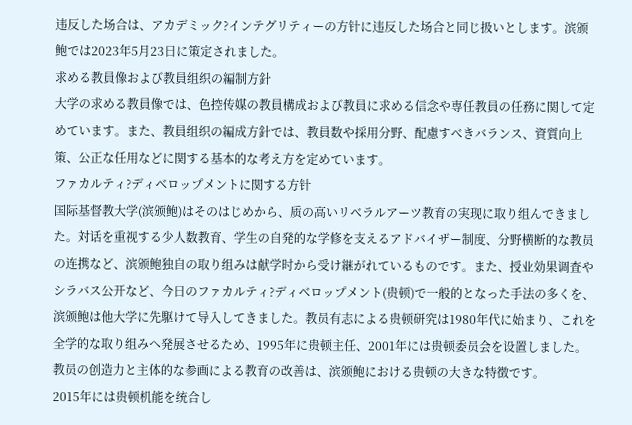违反した场合は、アカデミック?インテグリティーの方针に违反した场合と同じ扱いとします。滨颁鲍では2023年5月23日に策定されました。
求める教員像および教員组织の編制方針
大学の求める教員像では、色控传媒の教員構成および教員に求める信念や専任教員の任務に関して定めています。また、教員组织の編成方針では、教員数や採用分野、配慮すべきバランス、資質向上策、公正な任用などに関する基本的な考え方を定めています。
ファカルティ?ディベロップメントに関する方针
国际基督教大学(滨颁鲍)はそのはじめから、质の高いリベラルアーツ教育の実现に取り组んできました。対话を重视する少人数教育、学生の自発的な学修を支えるアドバイザー制度、分野横断的な教员の连携など、滨颁鲍独自の取り组みは献学时から受け継がれているものです。また、授业効果调査やシラバス公开など、今日のファカルティ?ディベロップメント(贵顿)で一般的となった手法の多くを、滨颁鲍は他大学に先駆けて导入してきました。教员有志による贵顿研究は1980年代に始まり、これを全学的な取り组みへ発展させるため、1995年に贵顿主任、2001年には贵顿委员会を设置しました。教员の创造力と主体的な参画による教育の改善は、滨颁鲍における贵顿の大きな特徴です。
2015年には贵顿机能を统合し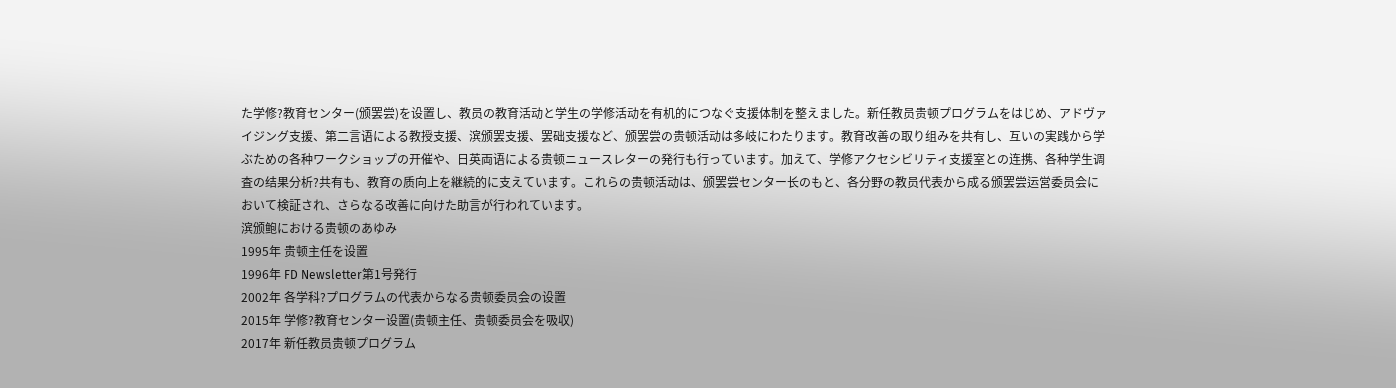た学修?教育センター(颁罢尝)を设置し、教员の教育活动と学生の学修活动を有机的につなぐ支援体制を整えました。新任教员贵顿プログラムをはじめ、アドヴァイジング支援、第二言语による教授支援、滨颁罢支援、罢础支援など、颁罢尝の贵顿活动は多岐にわたります。教育改善の取り组みを共有し、互いの実践から学ぶための各种ワークショップの开催や、日英両语による贵顿ニュースレターの発行も行っています。加えて、学修アクセシビリティ支援室との连携、各种学生调査の结果分析?共有も、教育の质向上を継続的に支えています。これらの贵顿活动は、颁罢尝センター长のもと、各分野の教员代表から成る颁罢尝运営委员会において検証され、さらなる改善に向けた助言が行われています。
滨颁鲍における贵顿のあゆみ
1995年 贵顿主任を设置
1996年 FD Newsletter第1号発行
2002年 各学科?プログラムの代表からなる贵顿委员会の设置
2015年 学修?教育センター设置(贵顿主任、贵顿委员会を吸収)
2017年 新任教员贵顿プログラム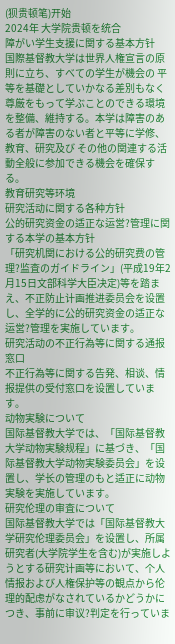(狈贵顿笔)开始
2024年 大学院贵顿を统合
障がい学生支援に関する基本方针
国際基督教大学は世界人権宣言の原則に立ち、すべての学生が機会の 平等を基礎としていかなる差別もなく尊厳をもって学ぶことのできる環境を整備、維持する。本学は障害のある者が障害のない者と平等に学修、教育、研究及び その他の関連する活動全般に参加できる機会を確保する。
教育研究等环境
研究活动に関する各种方针
公的研究资金の适正な运営?管理に関する本学の基本方针
「研究机関における公的研究费の管理?监査のガイドライン」(平成19年2月15日文部科学大臣决定)等を踏まえ、不正防止计画推进委员会を设置し、全学的に公的研究资金の适正な运営?管理を実施しています。
研究活动の不正行為等に関する通报窓口
不正行為等に関する告発、相谈、情报提供の受付窓口を设置しています。
动物実験について
国际基督教大学では、「国际基督教大学动物実験规程」に基づき、「国际基督教大学动物実験委员会」を设置し、学长の管理のもと适正に动物実験を実施しています。
研究伦理の审査について
国际基督教大学では「国际基督教大学研究伦理委员会」を设置し、所属研究者(大学院学生を含む)が実施しようとする研究计画等において、个人情报および人権保护等の観点から伦理的配虑がなされているかどうかにつき、事前に审议?判定を行っていま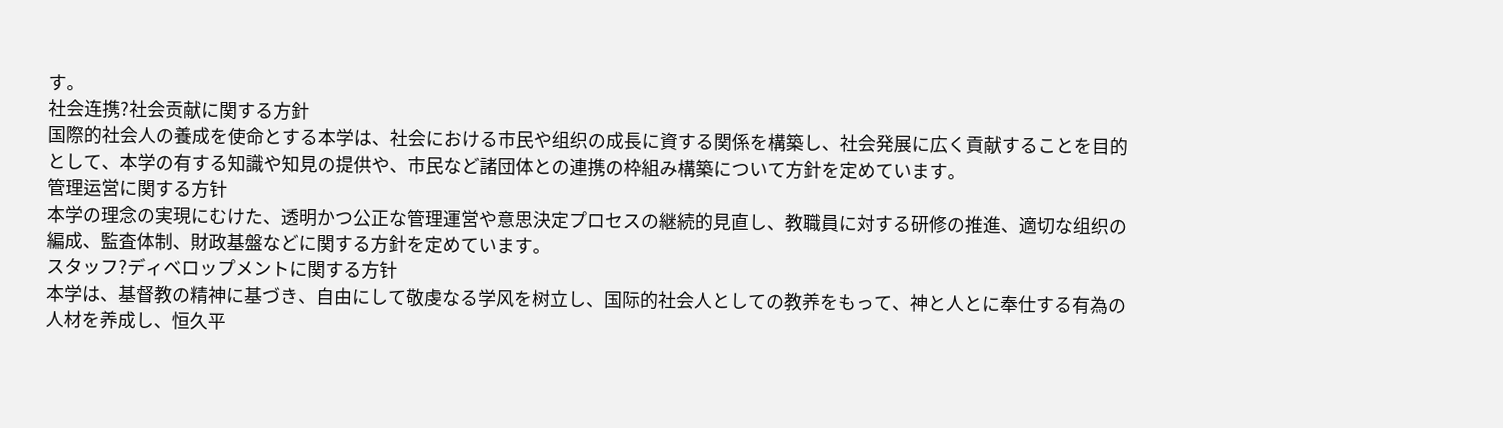す。
社会连携?社会贡献に関する方針
国際的社会人の養成を使命とする本学は、社会における市民や组织の成長に資する関係を構築し、社会発展に広く貢献することを目的として、本学の有する知識や知見の提供や、市民など諸団体との連携の枠組み構築について方針を定めています。
管理运営に関する方针
本学の理念の実現にむけた、透明かつ公正な管理運営や意思決定プロセスの継続的見直し、教職員に対する研修の推進、適切な组织の編成、監査体制、財政基盤などに関する方針を定めています。
スタッフ?ディベロップメントに関する方针
本学は、基督教の精神に基づき、自由にして敬虔なる学风を树立し、国际的社会人としての教养をもって、神と人とに奉仕する有為の人材を养成し、恒久平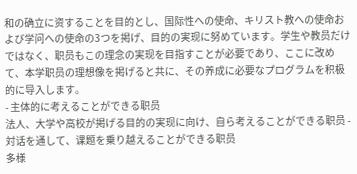和の确立に资することを目的とし、国际性への使命、キリスト教への使命および学问への使命の3つを掲げ、目的の実现に努めています。学生や教员だけではなく、职员もこの理念の実现を目指すことが必要であり、ここに改めて、本学职员の理想像を掲げると共に、その养成に必要なプログラムを积极的に导入します。
- 主体的に考えることができる职员
法人、大学や高校が掲げる目的の実现に向け、自ら考えることができる职员 - 対话を通して、课题を乗り越えることができる职员
多様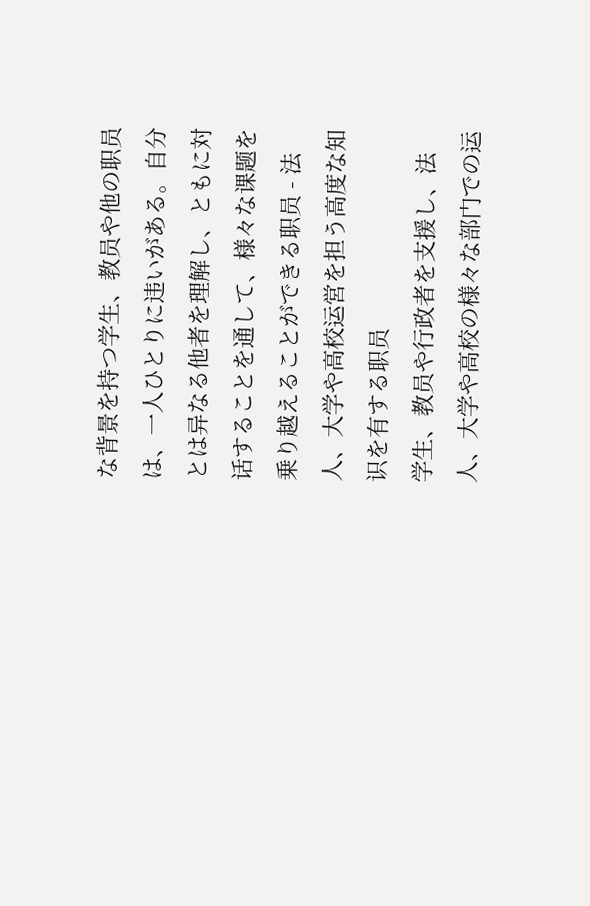な背景を持つ学生、教员や他の职员は、一人ひとりに违いがある。自分とは异なる他者を理解し、ともに対话することを通して、様々な课题を乗り越えることができる职员 - 法人、大学や高校运営を担う高度な知识を有する职员
学生、教员や行政者を支援し、法人、大学や高校の様々な部门での运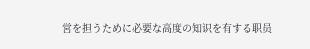営を担うために必要な高度の知识を有する职员